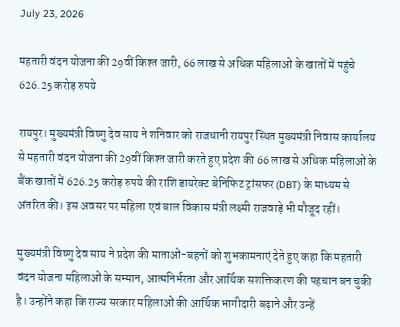July 23, 2026

महतारी वंदन योजना की 29वीं किश्त जारी, 66 लाख से अधिक महिलाओं के खातों में पहुंचे 626.25 करोड़ रुपये

रायपुर। मुख्यमंत्री विष्णु देव साय ने शनिवार को राजधानी रायपुर स्थित मुख्यमंत्री निवास कार्यालय से महतारी वंदन योजना की 29वीं किश्त जारी करते हुए प्रदेश की 66 लाख से अधिक महिलाओं के बैंक खातों में 626.25 करोड़ रुपये की राशि डायरेक्ट बेनिफिट ट्रांसफर (DBT) के माध्यम से अंतरित की। इस अवसर पर महिला एवं बाल विकास मंत्री लक्ष्मी राजवाड़े भी मौजूद रहीं।

मुख्यमंत्री विष्णु देव साय ने प्रदेश की माताओं-बहनों को शुभकामनाएं देते हुए कहा कि महतारी वंदन योजना महिलाओं के सम्मान, आत्मनिर्भरता और आर्थिक सशक्तिकरण की पहचान बन चुकी है। उन्होंने कहा कि राज्य सरकार महिलाओं की आर्थिक भागीदारी बढ़ाने और उन्हें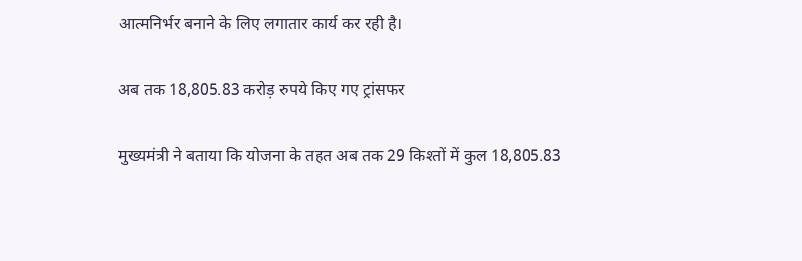आत्मनिर्भर बनाने के लिए लगातार कार्य कर रही है।

अब तक 18,805.83 करोड़ रुपये किए गए ट्रांसफर

मुख्यमंत्री ने बताया कि योजना के तहत अब तक 29 किश्तों में कुल 18,805.83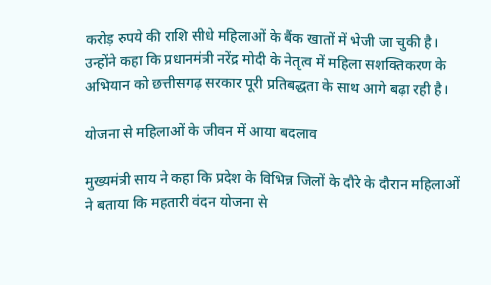करोड़ रुपये की राशि सीधे महिलाओं के बैंक खातों में भेजी जा चुकी है। उन्होंने कहा कि प्रधानमंत्री नरेंद्र मोदी के नेतृत्व में महिला सशक्तिकरण के अभियान को छत्तीसगढ़ सरकार पूरी प्रतिबद्धता के साथ आगे बढ़ा रही है।

योजना से महिलाओं के जीवन में आया बदलाव

मुख्यमंत्री साय ने कहा कि प्रदेश के विभिन्न जिलों के दौरे के दौरान महिलाओं ने बताया कि महतारी वंदन योजना से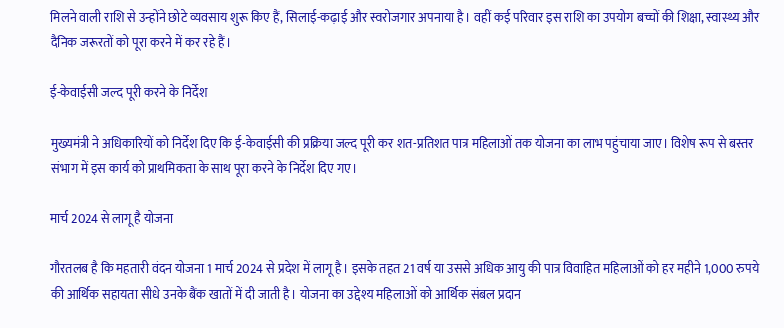मिलने वाली राशि से उन्होंने छोटे व्यवसाय शुरू किए हैं, सिलाई-कढ़ाई और स्वरोजगार अपनाया है। वहीं कई परिवार इस राशि का उपयोग बच्चों की शिक्षा, स्वास्थ्य और दैनिक जरूरतों को पूरा करने में कर रहे हैं।

ई-केवाईसी जल्द पूरी करने के निर्देश

मुख्यमंत्री ने अधिकारियों को निर्देश दिए कि ई-केवाईसी की प्रक्रिया जल्द पूरी कर शत-प्रतिशत पात्र महिलाओं तक योजना का लाभ पहुंचाया जाए। विशेष रूप से बस्तर संभाग में इस कार्य को प्राथमिकता के साथ पूरा करने के निर्देश दिए गए।

मार्च 2024 से लागू है योजना

गौरतलब है कि महतारी वंदन योजना 1 मार्च 2024 से प्रदेश में लागू है। इसके तहत 21 वर्ष या उससे अधिक आयु की पात्र विवाहित महिलाओं को हर महीने 1,000 रुपये की आर्थिक सहायता सीधे उनके बैंक खातों में दी जाती है। योजना का उद्देश्य महिलाओं को आर्थिक संबल प्रदान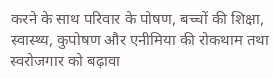करने के साथ परिवार के पोषण, बच्चों की शिक्षा, स्वास्थ्य, कुपोषण और एनीमिया की रोकथाम तथा स्वरोजगार को बढ़ावा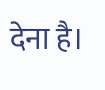देना है।